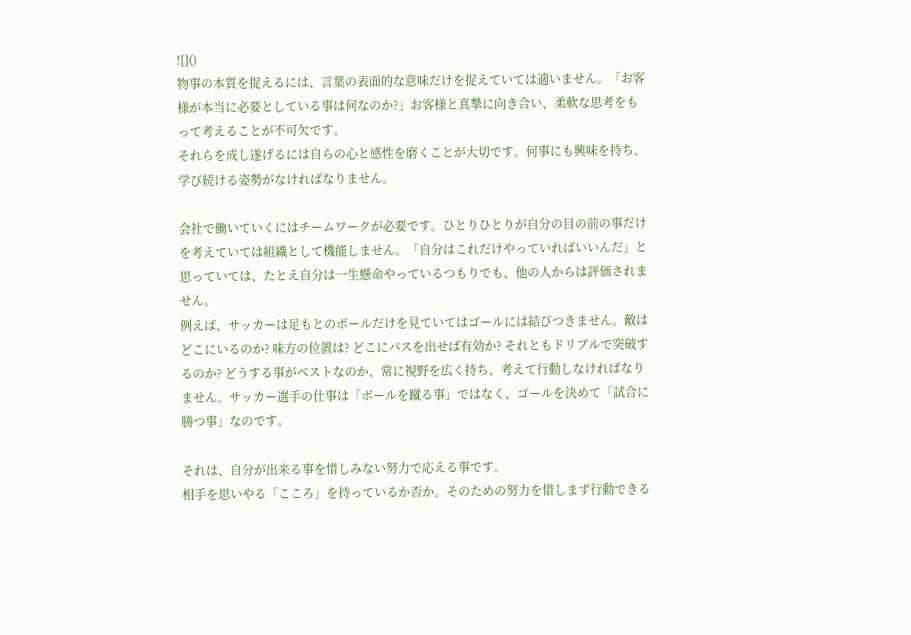![]()
物事の本質を捉えるには、言葉の表面的な意味だけを捉えていては適いません。「お客様が本当に必要としている事は何なのか?」お客様と真摯に向き合い、柔軟な思考をもって考えることが不可欠です。
それらを成し遂げるには自らの心と感性を磨くことが大切です。何事にも興味を持ち、学び続ける姿勢がなければなりません。

会社で働いていくにはチームワークが必要です。ひとりひとりが自分の目の前の事だけを考えていては組織として機能しません。「自分はこれだけやっていればいいんだ」と思っていては、たとえ自分は一生懸命やっているつもりでも、他の人からは評価されません。
例えば、サッカーは足もとのボールだけを見ていてはゴールには結びつきません。敵はどこにいるのか? 味方の位置は? どこにパスを出せば有効か? それともドリブルで突破するのか? どうする事がベストなのか、常に視野を広く持ち、考えて行動しなければなりません。サッカー選手の仕事は「ボールを蹴る事」ではなく、ゴールを決めて「試合に勝つ事」なのです。

それは、自分が出来る事を惜しみない努力で応える事です。
相手を思いやる「こころ」を持っているか否か。そのための努力を惜しまず行動できる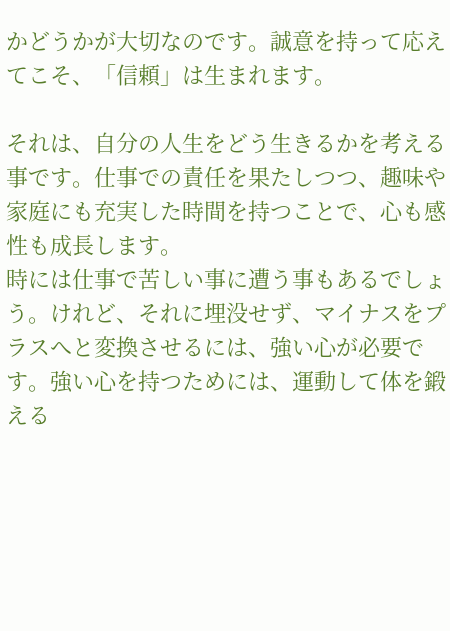かどうかが大切なのです。誠意を持って応えてこそ、「信頼」は生まれます。

それは、自分の人生をどう生きるかを考える事です。仕事での責任を果たしつつ、趣味や家庭にも充実した時間を持つことで、心も感性も成長します。
時には仕事で苦しい事に遭う事もあるでしょう。けれど、それに埋没せず、マイナスをプラスへと変換させるには、強い心が必要です。強い心を持つためには、運動して体を鍛える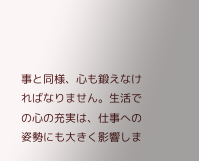事と同様、心も鍛えなければなりません。生活での心の充実は、仕事への姿勢にも大きく影響しま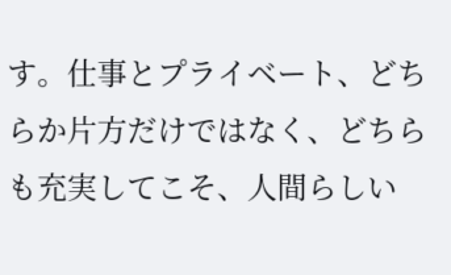す。仕事とプライベート、どちらか片方だけではなく、どちらも充実してこそ、人間らしい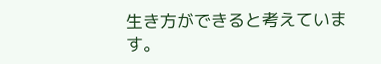生き方ができると考えています。